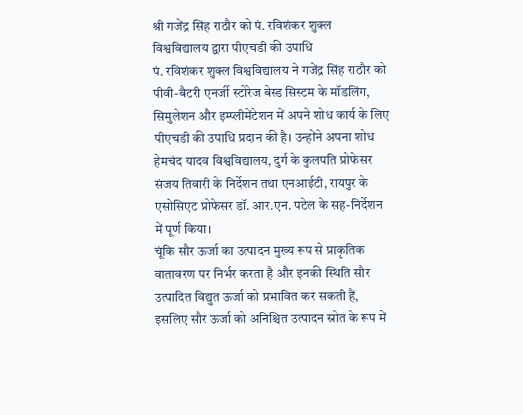श्री गजेंद्र सिंह राठौर को पं. रविशंकर शुक्ल विश्वविद्यालय द्वारा पीएचडी की उपाधि
पं. रविशंकर शुक्ल विश्वविद्यालय ने गजेंद्र सिंह राठौर को पीवी-बैटरी एनर्जी स्टोरेज बेस्ड सिस्टम के मॉडलिंग, सिमुलेशन और इम्प्लीमेंटेशन में अपने शोध कार्य के लिए पीएचडी की उपाधि प्रदान की है। उन्होंने अपना शोध हेमचंद यादव विश्वविद्यालय, दुर्ग के कुलपति प्रोफेसर संजय तिवारी के निर्देशन तथा एनआईटी, रायपुर के एसोसिएट प्रोफेसर डॉ. आर.एन. पटेल के सह-निर्देशन में पूर्ण किया।
चूंकि सौर ऊर्जा का उत्पादन मुख्य रूप से प्राकृतिक वातावरण पर निर्भर करता है और इनकी स्थिति सौर उत्पादित विद्युत ऊर्जा को प्रभावित कर सकती हैं, इसलिए सौर ऊर्जा को अनिश्चित उत्पादन स्रोत के रूप में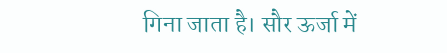गिना जाता है। सौर ऊर्जा में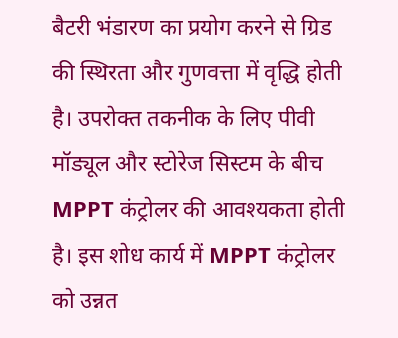बैटरी भंडारण का प्रयोग करने से ग्रिड की स्थिरता और गुणवत्ता में वृद्धि होती है। उपरोक्त तकनीक के लिए पीवी मॉड्यूल और स्टोरेज सिस्टम के बीच MPPT कंट्रोलर की आवश्यकता होती है। इस शोध कार्य में MPPT कंट्रोलर को उन्नत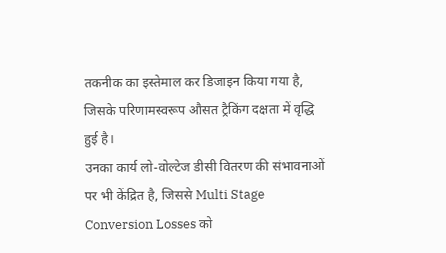तकनीक का इस्तेमाल कर डिजाइन किया गया है, जिसके परिणामस्वरूप औसत ट्रैकिंग दक्षता में वृद्धि हुई है।
उनका कार्य लो-वोल्टेज डीसी वितरण की संभावनाओं पर भी केंद्रित है, जिससे Multi Stage Conversion Losses को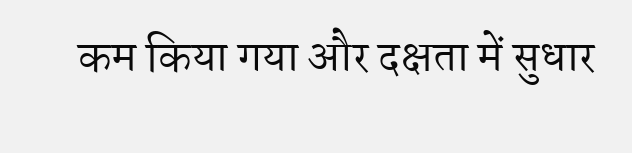कम किया गया और दक्षता में सुधार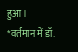हुआ।
*वर्तमान में डॉ.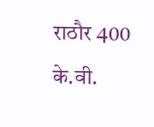राठौर 400 के.वी.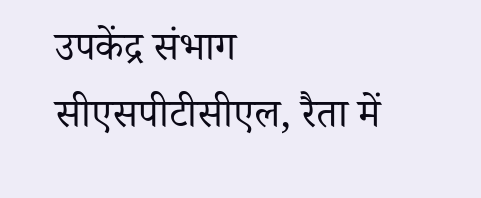उपकेंद्र संभाग सीएसपीटीसीएल, रैता में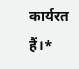कार्यरत हैं।*